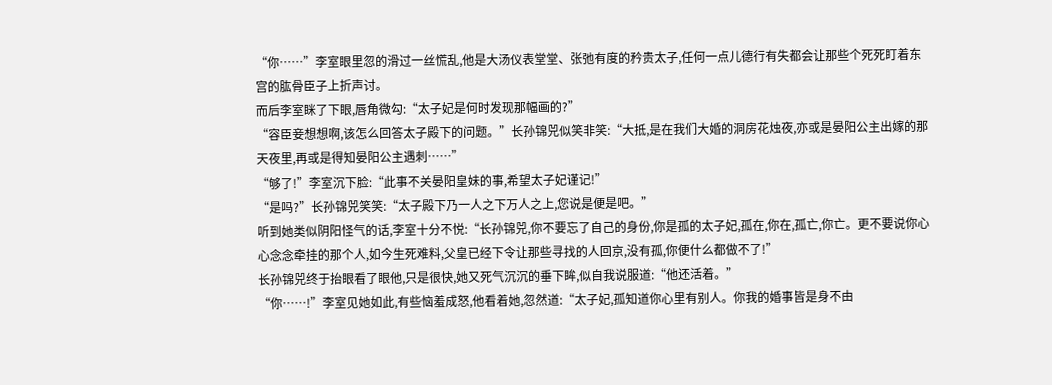“你……”李室眼里忽的滑过一丝慌乱,他是大汤仪表堂堂、张弛有度的矜贵太子,任何一点儿德行有失都会让那些个死死盯着东宫的肱骨臣子上折声讨。
而后李室眯了下眼,唇角微勾:“太子妃是何时发现那幅画的?”
“容臣妾想想啊,该怎么回答太子殿下的问题。”长孙锦兕似笑非笑:“大抵,是在我们大婚的洞房花烛夜,亦或是晏阳公主出嫁的那天夜里,再或是得知晏阳公主遇刺……”
“够了!”李室沉下脸:“此事不关晏阳皇妹的事,希望太子妃谨记!”
“是吗?”长孙锦兕笑笑:“太子殿下乃一人之下万人之上,您说是便是吧。”
听到她类似阴阳怪气的话,李室十分不悦:“长孙锦兕,你不要忘了自己的身份,你是孤的太子妃,孤在,你在,孤亡,你亡。更不要说你心心念念牵挂的那个人,如今生死难料,父皇已经下令让那些寻找的人回京,没有孤,你便什么都做不了!”
长孙锦兕终于抬眼看了眼他,只是很快,她又死气沉沉的垂下眸,似自我说服道:“他还活着。”
“你……!”李室见她如此,有些恼羞成怒,他看着她,忽然道:“太子妃,孤知道你心里有别人。你我的婚事皆是身不由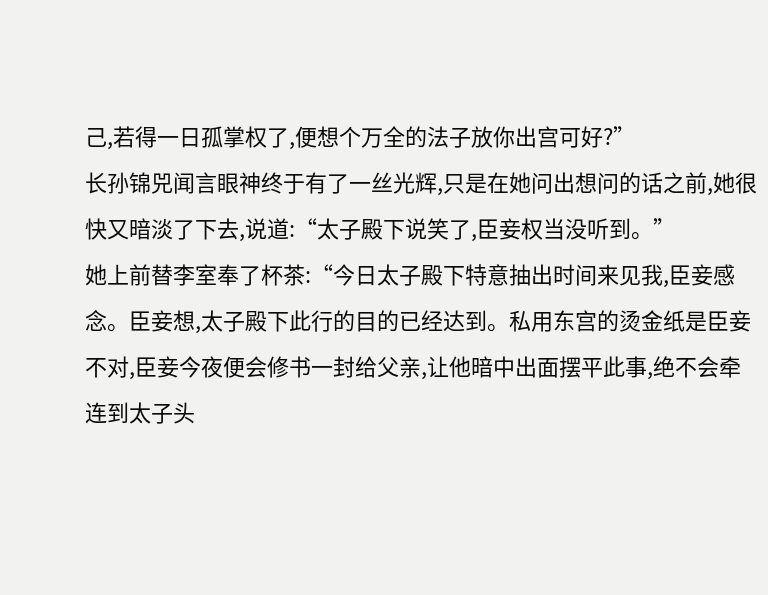己,若得一日孤掌权了,便想个万全的法子放你出宫可好?”
长孙锦兕闻言眼神终于有了一丝光辉,只是在她问出想问的话之前,她很快又暗淡了下去,说道:“太子殿下说笑了,臣妾权当没听到。”
她上前替李室奉了杯茶:“今日太子殿下特意抽出时间来见我,臣妾感念。臣妾想,太子殿下此行的目的已经达到。私用东宫的烫金纸是臣妾不对,臣妾今夜便会修书一封给父亲,让他暗中出面摆平此事,绝不会牵连到太子头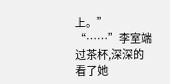上。”
“……”李室端过茶杯,深深的看了她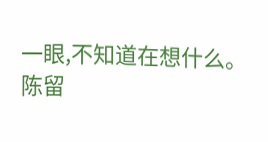一眼,不知道在想什么。
陈留